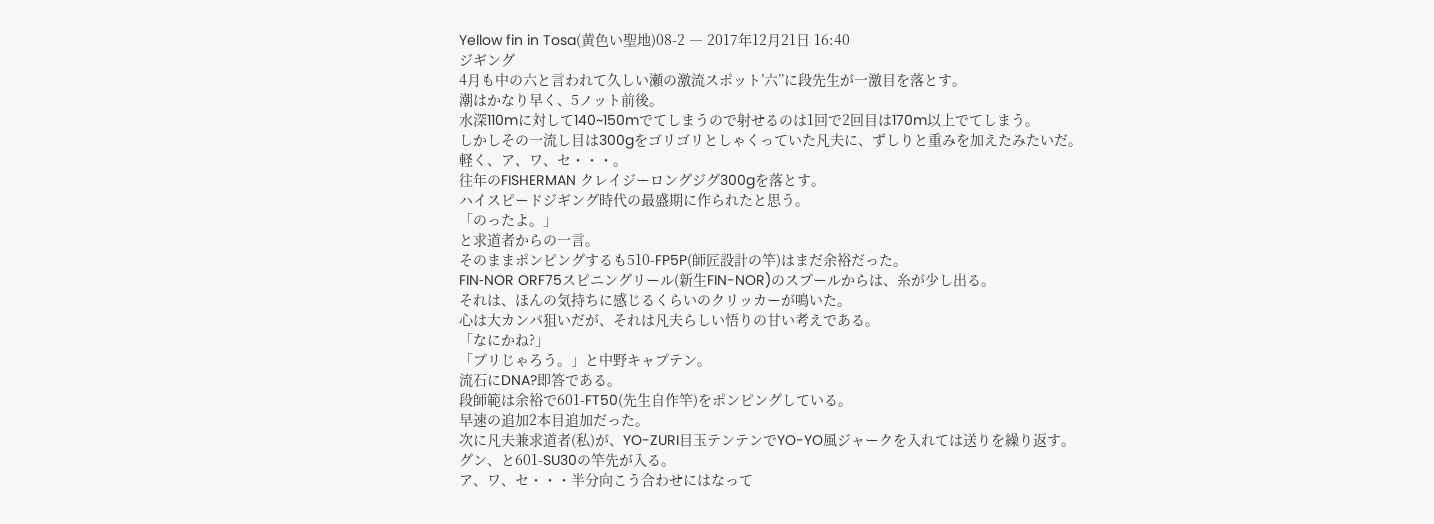Yellow fin in Tosa(黄色い聖地)08-2 ― 2017年12月21日 16:40
ジギング
4月も中の六と言われて久しい瀬の激流スポット’六’’に段先生が一激目を落とす。
潮はかなり早く、5ノット前後。
水深110mに対して140~150mでてしまうので射せるのは1回で2回目は170m以上でてしまう。
しかしその一流し目は300gをゴリゴリとしゃくっていた凡夫に、ずしりと重みを加えたみたいだ。
軽く、ア、ワ、セ・・・。
往年のFISHERMAN クレイジーロングジグ300gを落とす。
ハイスピードジギング時代の最盛期に作られたと思う。
「のったよ。」
と求道者からの一言。
そのままポンピングするも510-FP5P(師匠設計の竿)はまだ余裕だった。
FIN‐NOR ORF75スピニングリール(新生FIN-NOR)のスプールからは、糸が少し出る。
それは、ほんの気持ちに感じるくらいのクリッカーが鳴いた。
心は大カンパ狙いだが、それは凡夫らしい悟りの甘い考えである。
「なにかね?」
「ブリじゃろう。」と中野キャプテン。
流石にDNA?即答である。
段師範は余裕で601-FT50(先生自作竿)をポンピングしている。
早速の追加2本目追加だった。
次に凡夫兼求道者(私)が、YO-ZURI目玉テンテンでYO-YO風ジャークを入れては送りを繰り返す。
グン、と601-SU30の竿先が入る。
ア、ワ、セ・・・半分向こう合わせにはなって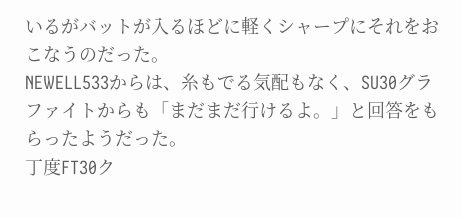いるがバットが入るほどに軽くシャープにそれをおこなうのだった。
NEWELL533からは、糸もでる気配もなく、SU30グラファイトからも「まだまだ行けるよ。」と回答をもらったようだった。
丁度FT30ク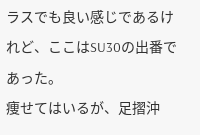ラスでも良い感じであるけれど、ここはSU30の出番であった。
痩せてはいるが、足摺沖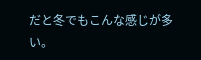だと冬でもこんな感じが多い。